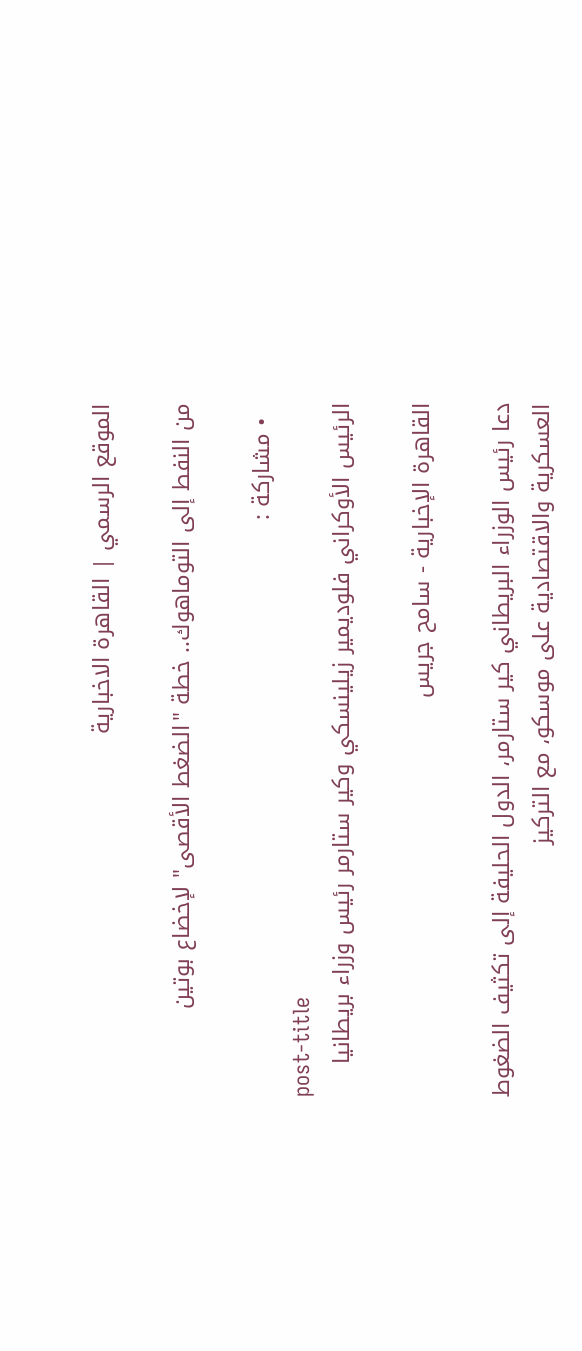الموقع الرسمي | القاهرة الاخبارية

من النفط إلى التوماهوك.. خطة "الضغط الأقصى" لإخضاع بوتين

  • مشاركة :
post-title
الرئيس الأوكراني فلوديمير زيلينسكي وكير ستارمر رئيس وزراء بريطانيا

القاهرة الإخبارية - سامح جريس

دعا رئيس الوزراء البريطاني كير ستارمر، الدول الحليفة إلى تكثيف الضغوط العسكرية والاقتصادية على موسكو، مع التركيز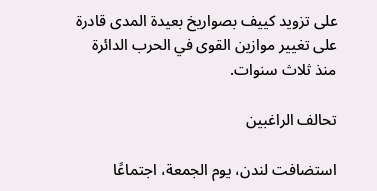على تزويد كييف بصواريخ بعيدة المدى قادرة على تغيير موازين القوى في الحرب الدائرة منذ ثلاث سنوات.

تحالف الراغبين

استضافت لندن، يوم الجمعة، اجتماعًا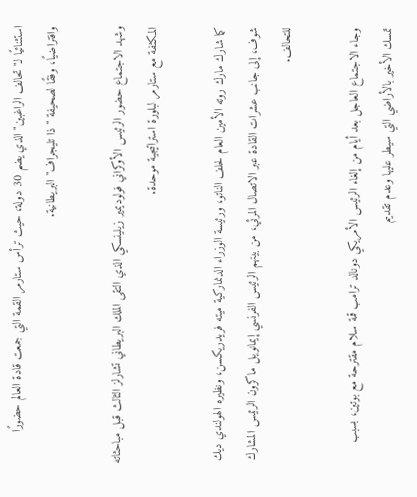استثنائيًا لـ"تحالف الراغبين" الذي يضم 30 دولة، حيث ترأس ستارمر القمة التي جمعت قادة العالم حضورًا وافتراضيًا، وفقًا لصحيفة "ذا تليجراف" البريطانية.

وشهد الاجتماع حضور الرئيس الأوكراني فولوديمير زيلينسكي الذي التقى الملك البريطاني تشارلز الثالث قبل مباحثاته المكثفة مع ستارمر لبلورة استراتيجية موحدة.

كما شارك مارك روته الأمين العام لحلف الناتو، ورئيسة الوزراء الدنماركية ميته فريدريكسن، ونظيره الهولندي ديك شوف، إلى جانب عشرات القادة عبر الاتصال المرئي، من بينهم الرئيس الفرنسي إيمانويل ماكرون الرئيس المشارك للتحالف.

وجاء الاجتماع العاجل بعد أيام من إلغاء الرئيس الأمريكي دونالد ترامب قمة سلام مقترحة مع بوتين، بسبب تمسك الأخير بالأراضي التي سيطر عليها وعدم تقديم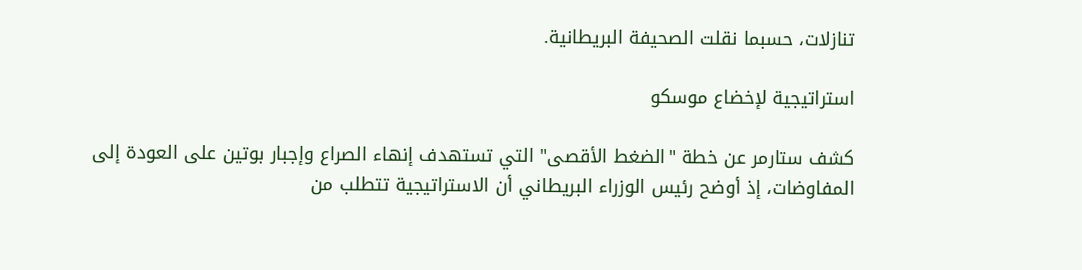تنازلات، حسبما نقلت الصحيفة البريطانية.

استراتيجية لإخضاع موسكو

كشف ستارمر عن خطة "الضغط الأقصى" التي تستهدف إنهاء الصراع وإجبار بوتين على العودة إلى المفاوضات، إذ أوضح رئيس الوزراء البريطاني أن الاستراتيجية تتطلب من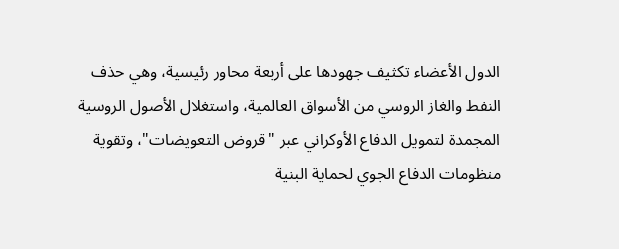الدول الأعضاء تكثيف جهودها على أربعة محاور رئيسية، وهي حذف النفط والغاز الروسي من الأسواق العالمية، واستغلال الأصول الروسية المجمدة لتمويل الدفاع الأوكراني عبر "قروض التعويضات"، وتقوية منظومات الدفاع الجوي لحماية البنية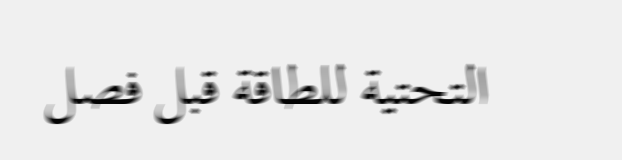التحتية للطاقة قبل فصل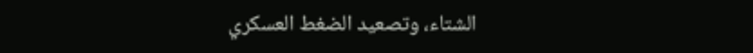الشتاء، وتصعيد الضغط العسكري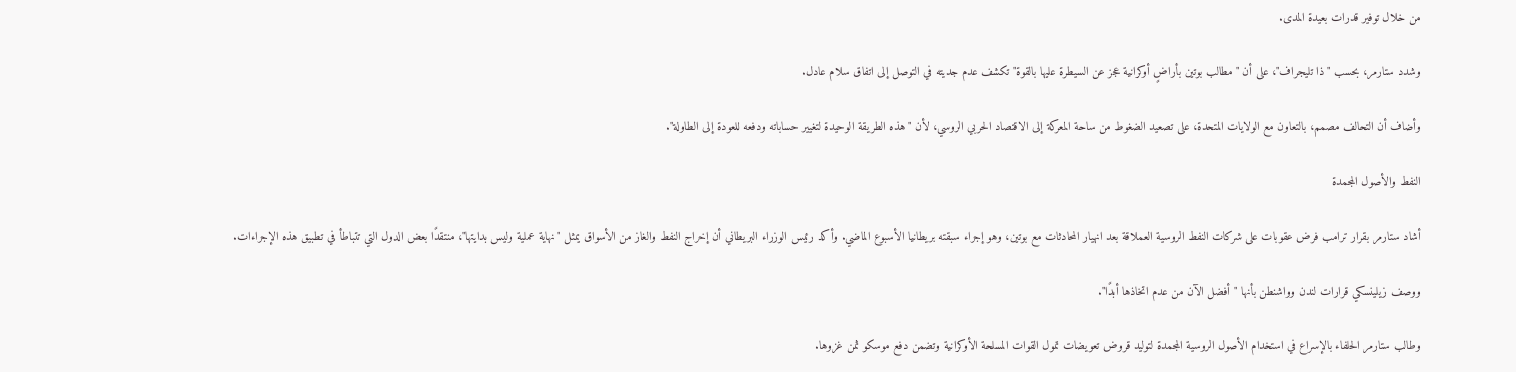من خلال توفير قدرات بعيدة المدى.

وشدد ستارمر، بحسب "ذا تليجراف"، على أن "مطالب بوتين بأراضٍ أوكرانية عجز عن السيطرة عليها بالقوة" تكشف عدم جديته في التوصل إلى اتفاق سلام عادل.

وأضاف أن التحالف مصمم، بالتعاون مع الولايات المتحدة، على تصعيد الضغوط من ساحة المعركة إلى الاقتصاد الحربي الروسي، لأن "هذه الطريقة الوحيدة لتغيير حساباته ودفعه للعودة إلى الطاولة".

النفط والأصول المجمدة

أشاد ستارمر بقرار ترامب فرض عقوبات على شركات النفط الروسية العملاقة بعد انهيار المحادثات مع بوتين، وهو إجراء سبقته بريطانيا الأسبوع الماضي. وأكد رئيس الوزراء البريطاني أن إخراج النفط والغاز من الأسواق يمثل "نهاية عملية وليس بدايتها"، منتقدًا بعض الدول التي تتباطأ في تطبيق هذه الإجراءات.

ووصف زيلينسكي قرارات لندن وواشنطن بأنها "أفضل الآن من عدم اتخاذها أبدًا".

وطالب ستارمر الحلفاء بالإسراع في استخدام الأصول الروسية المجمدة لتوليد قروض تعويضات تمول القوات المسلحة الأوكرانية وتضمن دفع موسكو ثمن غزوها.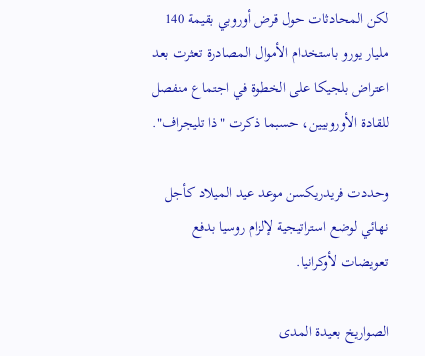لكن المحادثات حول قرض أوروبي بقيمة 140 مليار يورو باستخدام الأموال المصادرة تعثرت بعد اعتراض بلجيكا على الخطوة في اجتماع منفصل للقادة الأوروبيين، حسبما ذكرت "ذا تليجراف".

وحددت فريدريكسن موعد عيد الميلاد كأجل نهائي لوضع استراتيجية لإلزام روسيا بدفع تعويضات لأوكرانيا.

الصواريخ بعيدة المدى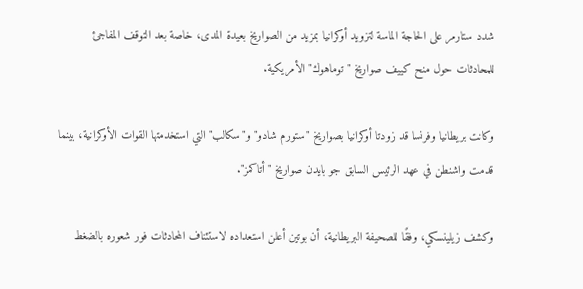شدد ستارمر على الحاجة الماسة لتزويد أوكرانيا بمزيد من الصواريخ بعيدة المدى، خاصة بعد التوقف المفاجئ للمحادثات حول منح كييف صواريخ "توماهوك" الأمريكية.

وكانت بريطانيا وفرنسا قد زودتا أوكرانيا بصواريخ "ستورم شادو" و"سكالب" التي استخدمتها القوات الأوكرانية، بينما قدمت واشنطن في عهد الرئيس السابق جو بايدن صواريخ "أتاكمز".

وكشف زيلينسكي، وفقًا للصحيفة البريطانية، أن بوتين أعلن استعداده لاستئناف المحادثات فور شعوره بالضغط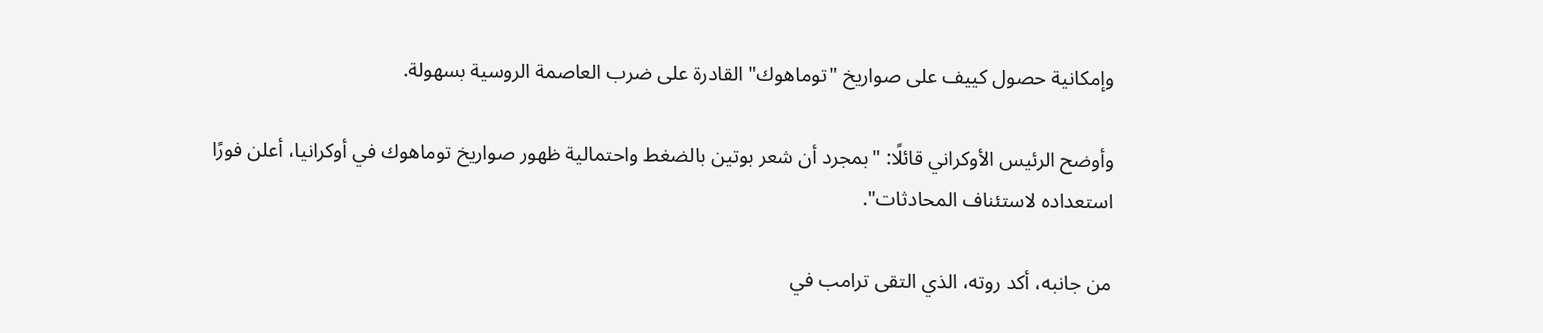وإمكانية حصول كييف على صواريخ "توماهوك" القادرة على ضرب العاصمة الروسية بسهولة.

وأوضح الرئيس الأوكراني قائلًا: "بمجرد أن شعر بوتين بالضغط واحتمالية ظهور صواريخ توماهوك في أوكرانيا، أعلن فورًا استعداده لاستئناف المحادثات".

من جانبه، أكد روته، الذي التقى ترامب في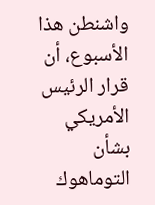واشنطن هذا الأسبوع، أن قرار الرئيس الأمريكي بشأن التوماهوك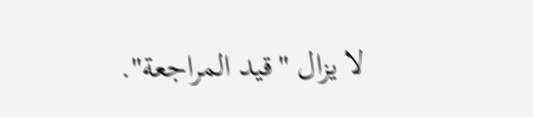لا يزال "قيد المراجعة".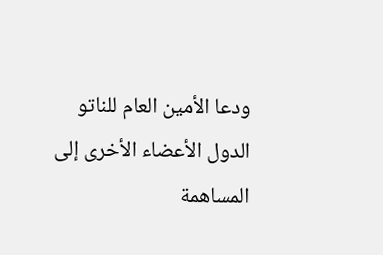ودعا الأمين العام للناتو الدول الأعضاء الأخرى إلى المساهمة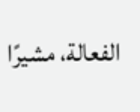الفعالة، مشيرًا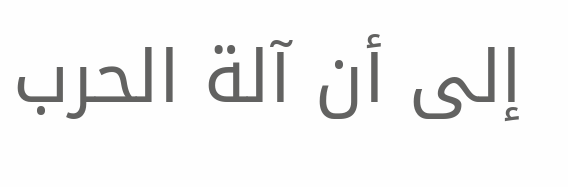إلى أن آلة الحرب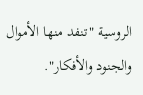الروسية "تنفد منها الأموال والجنود والأفكار".